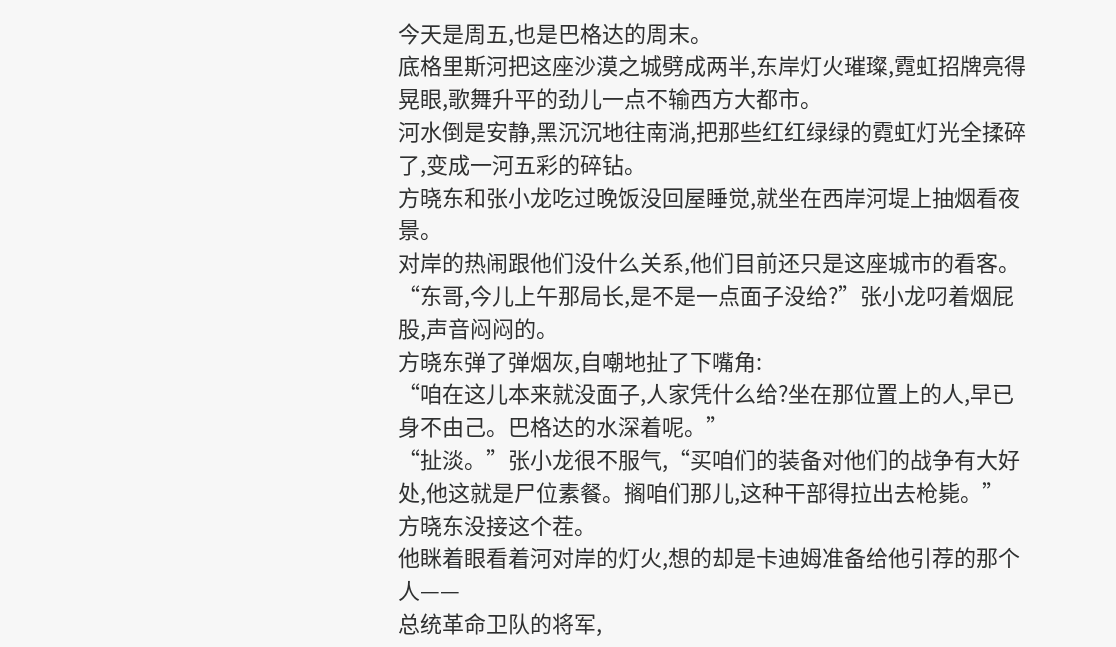今天是周五,也是巴格达的周末。
底格里斯河把这座沙漠之城劈成两半,东岸灯火璀璨,霓虹招牌亮得晃眼,歌舞升平的劲儿一点不输西方大都市。
河水倒是安静,黑沉沉地往南淌,把那些红红绿绿的霓虹灯光全揉碎了,变成一河五彩的碎钻。
方晓东和张小龙吃过晚饭没回屋睡觉,就坐在西岸河堤上抽烟看夜景。
对岸的热闹跟他们没什么关系,他们目前还只是这座城市的看客。
“东哥,今儿上午那局长,是不是一点面子没给?”张小龙叼着烟屁股,声音闷闷的。
方晓东弹了弹烟灰,自嘲地扯了下嘴角:
“咱在这儿本来就没面子,人家凭什么给?坐在那位置上的人,早已身不由己。巴格达的水深着呢。”
“扯淡。”张小龙很不服气,“买咱们的装备对他们的战争有大好处,他这就是尸位素餐。搁咱们那儿,这种干部得拉出去枪毙。”
方晓东没接这个茬。
他眯着眼看着河对岸的灯火,想的却是卡迪姆准备给他引荐的那个人——
总统革命卫队的将军,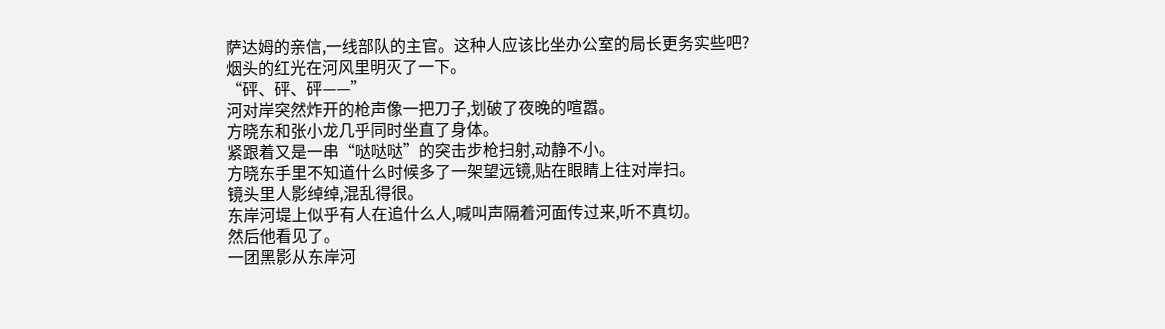萨达姆的亲信,一线部队的主官。这种人应该比坐办公室的局长更务实些吧?
烟头的红光在河风里明灭了一下。
“砰、砰、砰——”
河对岸突然炸开的枪声像一把刀子,划破了夜晚的喧嚣。
方晓东和张小龙几乎同时坐直了身体。
紧跟着又是一串“哒哒哒”的突击步枪扫射,动静不小。
方晓东手里不知道什么时候多了一架望远镜,贴在眼睛上往对岸扫。
镜头里人影绰绰,混乱得很。
东岸河堤上似乎有人在追什么人,喊叫声隔着河面传过来,听不真切。
然后他看见了。
一团黑影从东岸河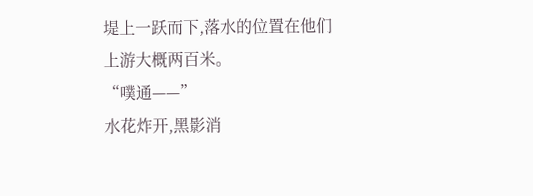堤上一跃而下,落水的位置在他们上游大概两百米。
“噗通——”
水花炸开,黑影消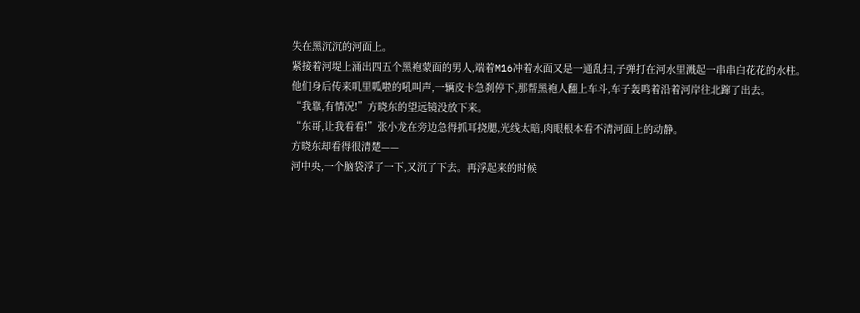失在黑沉沉的河面上。
紧接着河堤上涌出四五个黑袍蒙面的男人,端着M16冲着水面又是一通乱扫,子弹打在河水里溅起一串串白花花的水柱。
他们身后传来叽里呱啦的吼叫声,一辆皮卡急刹停下,那帮黑袍人翻上车斗,车子轰鸣着沿着河岸往北蹿了出去。
“我靠,有情况!”方晓东的望远镜没放下来。
“东哥,让我看看!”张小龙在旁边急得抓耳挠腮,光线太暗,肉眼根本看不清河面上的动静。
方晓东却看得很清楚——
河中央,一个脑袋浮了一下,又沉了下去。再浮起来的时候